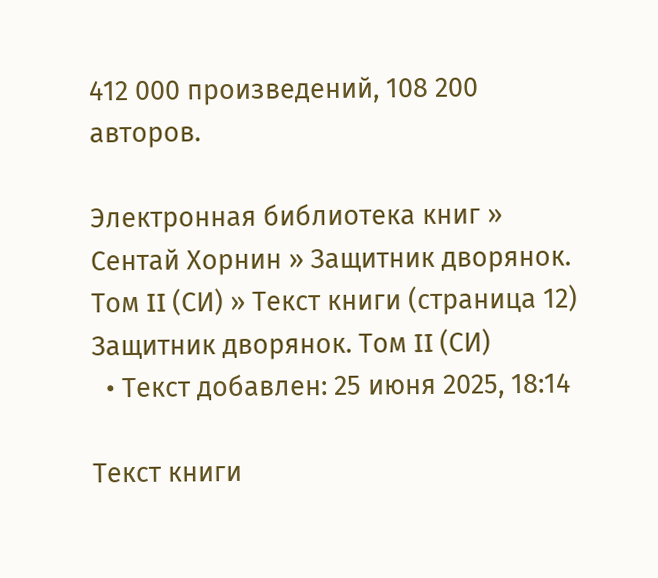412 000 произведений, 108 200 авторов.

Электронная библиотека книг » Сентай Хорнин » Защитник дворянок. Том II (СИ) » Текст книги (страница 12)
Защитник дворянок. Том II (СИ)
  • Текст добавлен: 25 июня 2025, 18:14

Текст книги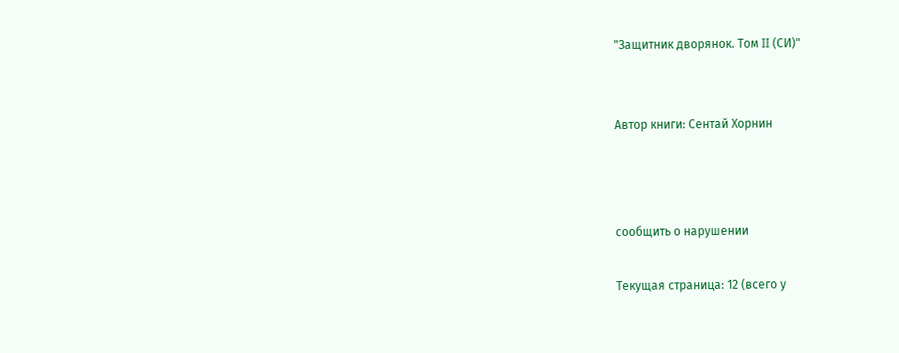"Защитник дворянок. Том II (СИ)"


Автор книги: Сентай Хорнин



сообщить о нарушении

Текущая страница: 12 (всего у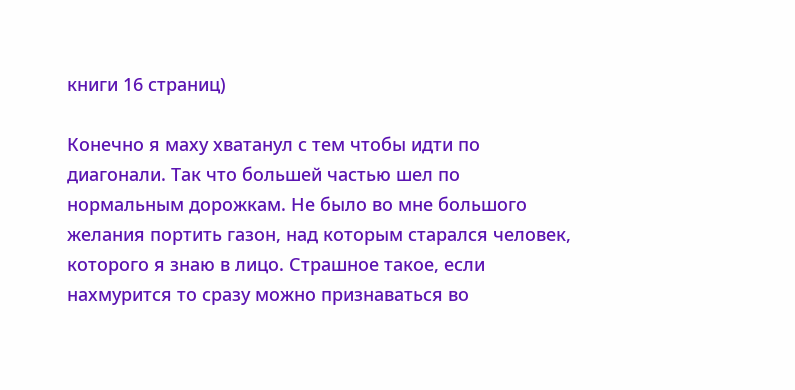книги 16 страниц)

Конечно я маху хватанул с тем чтобы идти по диагонали. Так что большей частью шел по нормальным дорожкам. Не было во мне большого желания портить газон, над которым старался человек, которого я знаю в лицо. Страшное такое, если нахмурится то сразу можно признаваться во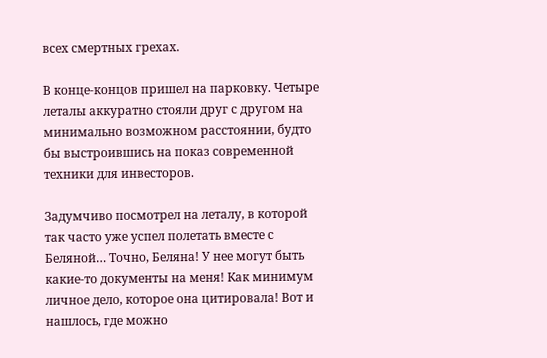всех смертных грехах.

В конце-концов пришел на парковку. Четыре леталы аккуратно стояли друг с другом на минимально возможном расстоянии, будто бы выстроившись на показ современной техники для инвесторов.

Задумчиво посмотрел на леталу, в которой так часто уже успел полетать вместе с Беляной… Точно, Беляна! У нее могут быть какие-то документы на меня! Как минимум личное дело, которое она цитировала! Вот и нашлось, где можно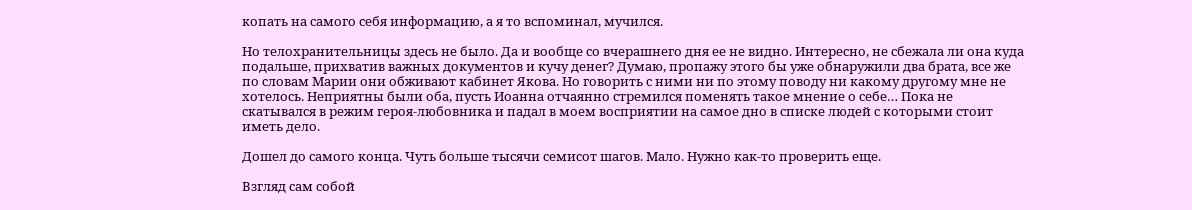копать на самого себя информацию, а я то вспоминал, мучился.

Но телохранительницы здесь не было. Да и вообще со вчерашнего дня ее не видно. Интересно, не сбежала ли она куда подальше, прихватив важных документов и кучу денег? Думаю, пропажу этого бы уже обнаружили два брата, все же по словам Марии они обживают кабинет Якова. Но говорить с ними ни по этому поводу ни какому другому мне не хотелось. Неприятны были оба, пусть Иоанна отчаянно стремился поменять такое мнение о себе… Пока не скатывался в режим героя-любовника и падал в моем восприятии на самое дно в списке людей с которыми стоит иметь дело.

Дошел до самого конца. Чуть больше тысячи семисот шагов. Мало. Нужно как-то проверить еще.

Взгляд сам собой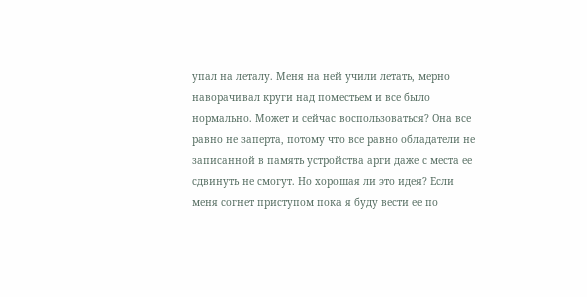упал на леталу. Меня на ней учили летать, мерно наворачивал круги над поместьем и все было нормально. Может и сейчас воспользоваться? Она все равно не заперта, потому что все равно обладатели не записанной в память устройства арги даже с места ее сдвинуть не смогут. Но хорошая ли это идея? Если меня согнет приступом пока я буду вести ее по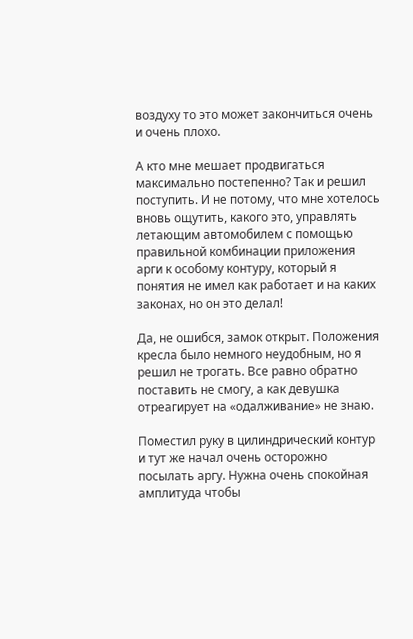воздуху то это может закончиться очень и очень плохо.

А кто мне мешает продвигаться максимально постепенно? Так и решил поступить. И не потому, что мне хотелось вновь ощутить, какого это, управлять летающим автомобилем с помощью правильной комбинации приложения арги к особому контуру, который я понятия не имел как работает и на каких законах, но он это делал!

Да, не ошибся, замок открыт. Положения кресла было немного неудобным, но я решил не трогать. Все равно обратно поставить не смогу, а как девушка отреагирует на «одалживание» не знаю.

Поместил руку в цилиндрический контур и тут же начал очень осторожно посылать аргу. Нужна очень спокойная амплитуда чтобы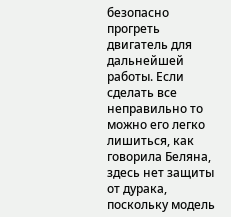безопасно прогреть двигатель для дальнейшей работы. Если сделать все неправильно то можно его легко лишиться, как говорила Беляна, здесь нет защиты от дурака, поскольку модель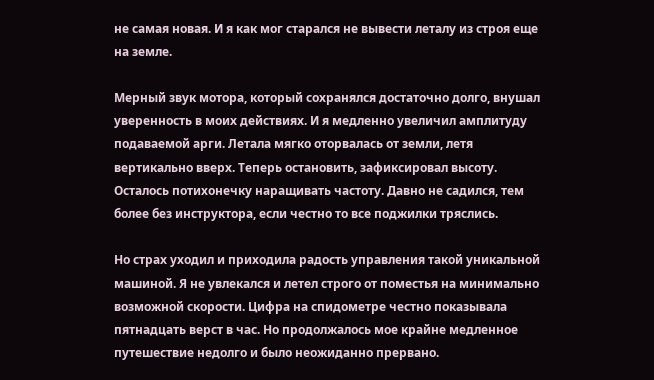не самая новая. И я как мог старался не вывести леталу из строя еще на земле.

Мерный звук мотора, который сохранялся достаточно долго, внушал уверенность в моих действиях. И я медленно увеличил амплитуду подаваемой арги. Летала мягко оторвалась от земли, летя вертикально вверх. Теперь остановить, зафиксировал высоту. Осталось потихонечку наращивать частоту. Давно не садился, тем более без инструктора, если честно то все поджилки тряслись.

Но страх уходил и приходила радость управления такой уникальной машиной. Я не увлекался и летел строго от поместья на минимально возможной скорости. Цифра на спидометре честно показывала пятнадцать верст в час. Но продолжалось мое крайне медленное путешествие недолго и было неожиданно прервано.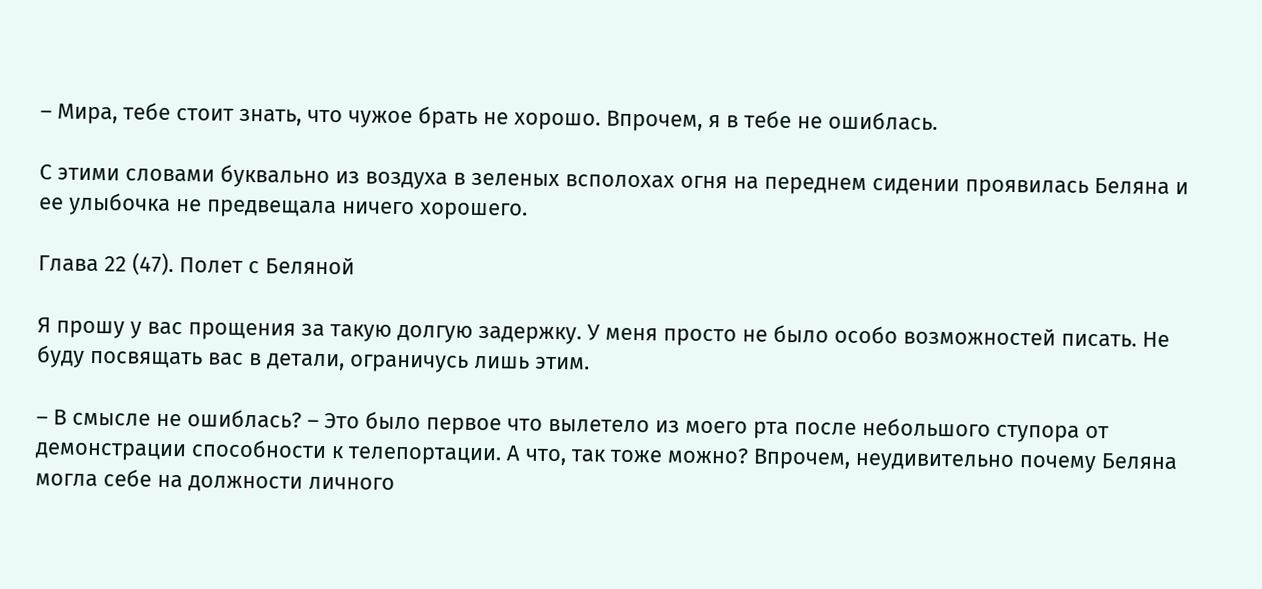– Мира, тебе стоит знать, что чужое брать не хорошо. Впрочем, я в тебе не ошиблась.

С этими словами буквально из воздуха в зеленых всполохах огня на переднем сидении проявилась Беляна и ее улыбочка не предвещала ничего хорошего.

Глава 22 (47). Полет с Беляной

Я прошу у вас прощения за такую долгую задержку. У меня просто не было особо возможностей писать. Не буду посвящать вас в детали, ограничусь лишь этим.

– В смысле не ошиблась? – Это было первое что вылетело из моего рта после небольшого ступора от демонстрации способности к телепортации. А что, так тоже можно? Впрочем, неудивительно почему Беляна могла себе на должности личного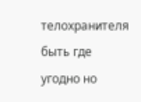телохранителя быть где угодно но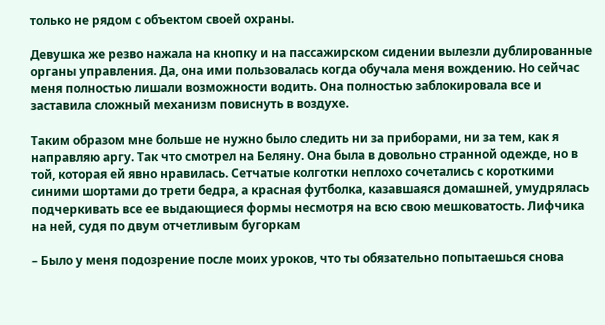только не рядом с объектом своей охраны.

Девушка же резво нажала на кнопку и на пассажирском сидении вылезли дублированные органы управления. Да, она ими пользовалась когда обучала меня вождению. Но сейчас меня полностью лишали возможности водить. Она полностью заблокировала все и заставила сложный механизм повиснуть в воздухе.

Таким образом мне больше не нужно было следить ни за приборами, ни за тем, как я направляю аргу. Так что смотрел на Беляну. Она была в довольно странной одежде, но в той, которая ей явно нравилась. Сетчатые колготки неплохо сочетались с короткими синими шортами до трети бедра, а красная футболка, казавшаяся домашней, умудрялась подчеркивать все ее выдающиеся формы несмотря на всю свою мешковатость. Лифчика на ней, судя по двум отчетливым бугоркам

– Было у меня подозрение после моих уроков, что ты обязательно попытаешься снова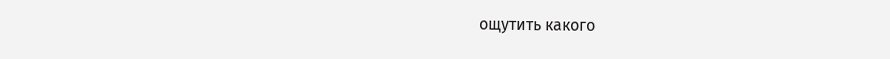ощутить какого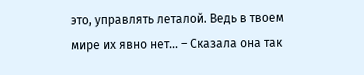это, управлять леталой. Ведь в твоем мире их явно нет… – Сказала она так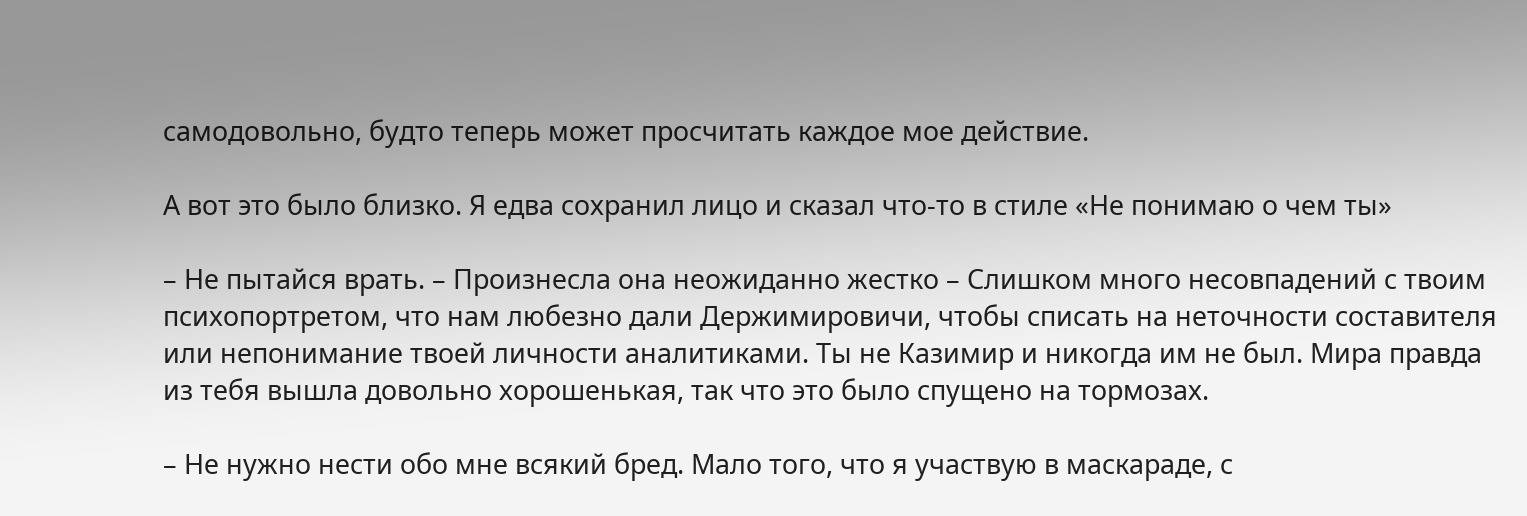самодовольно, будто теперь может просчитать каждое мое действие.

А вот это было близко. Я едва сохранил лицо и сказал что-то в стиле «Не понимаю о чем ты»

– Не пытайся врать. – Произнесла она неожиданно жестко – Слишком много несовпадений с твоим психопортретом, что нам любезно дали Держимировичи, чтобы списать на неточности составителя или непонимание твоей личности аналитиками. Ты не Казимир и никогда им не был. Мира правда из тебя вышла довольно хорошенькая, так что это было спущено на тормозах.

– Не нужно нести обо мне всякий бред. Мало того, что я участвую в маскараде, с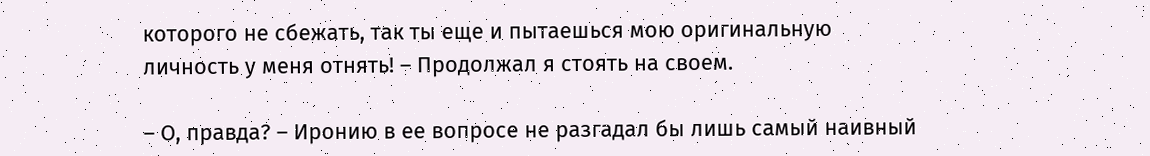которого не сбежать, так ты еще и пытаешься мою оригинальную личность у меня отнять! – Продолжал я стоять на своем.

– О, правда? – Иронию в ее вопросе не разгадал бы лишь самый наивный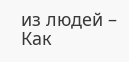из людей – Как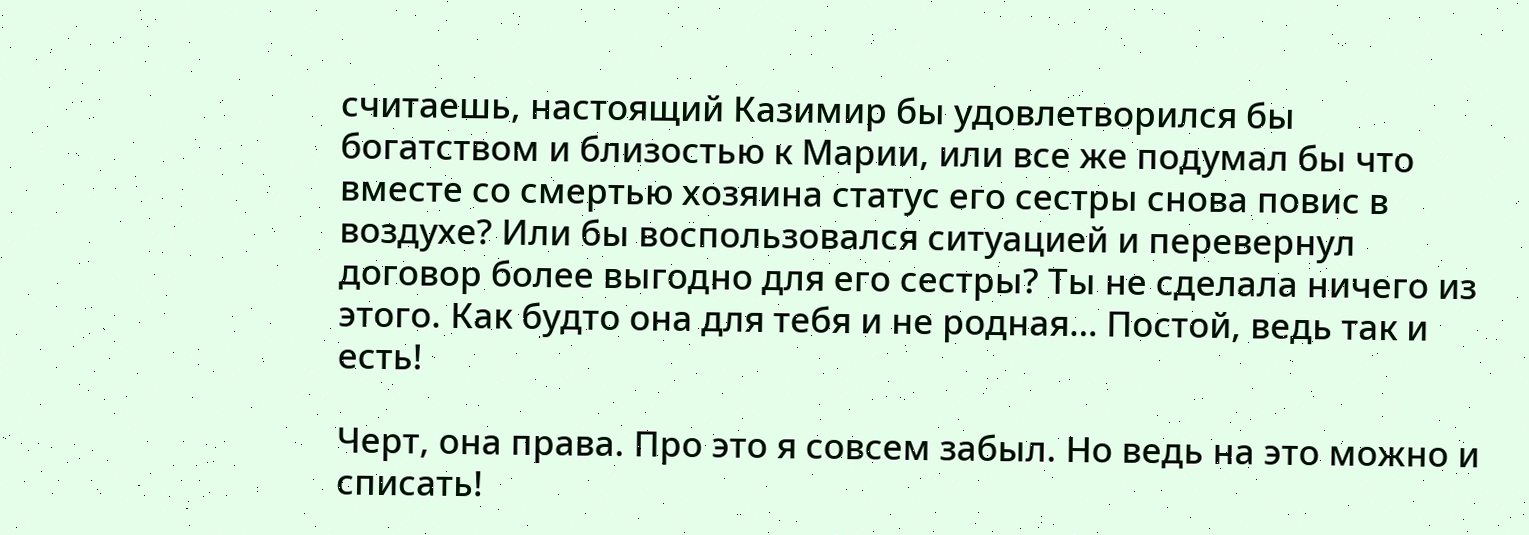считаешь, настоящий Казимир бы удовлетворился бы богатством и близостью к Марии, или все же подумал бы что вместе со смертью хозяина статус его сестры снова повис в воздухе? Или бы воспользовался ситуацией и перевернул договор более выгодно для его сестры? Ты не сделала ничего из этого. Как будто она для тебя и не родная… Постой, ведь так и есть!

Черт, она права. Про это я совсем забыл. Но ведь на это можно и списать!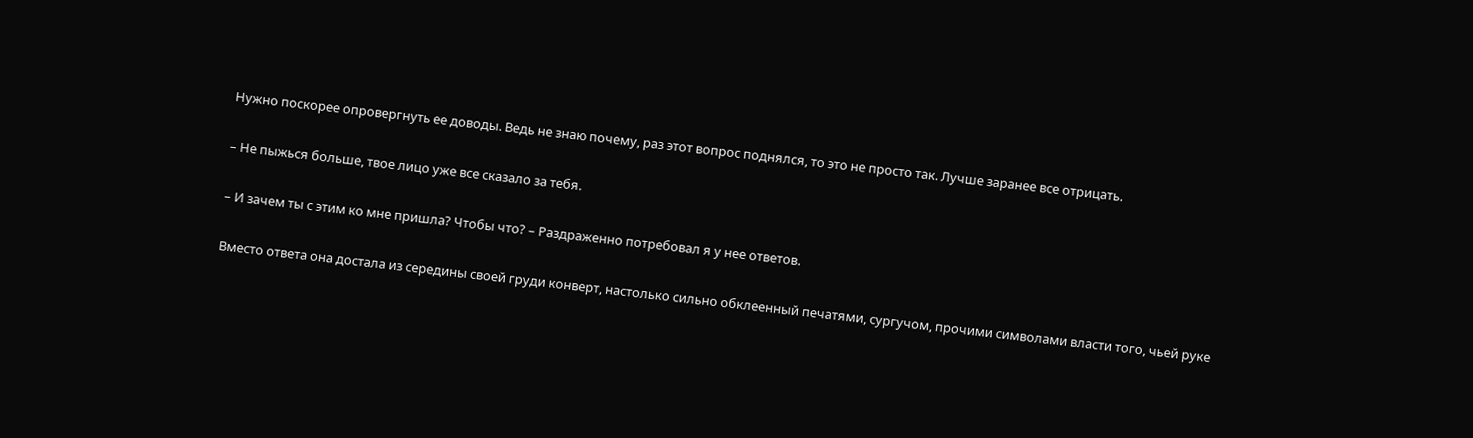Нужно поскорее опровергнуть ее доводы. Ведь не знаю почему, раз этот вопрос поднялся, то это не просто так. Лучше заранее все отрицать.

– Не пыжься больше, твое лицо уже все сказало за тебя.

– И зачем ты с этим ко мне пришла? Чтобы что? – Раздраженно потребовал я у нее ответов.

Вместо ответа она достала из середины своей груди конверт, настолько сильно обклеенный печатями, сургучом, прочими символами власти того, чьей руке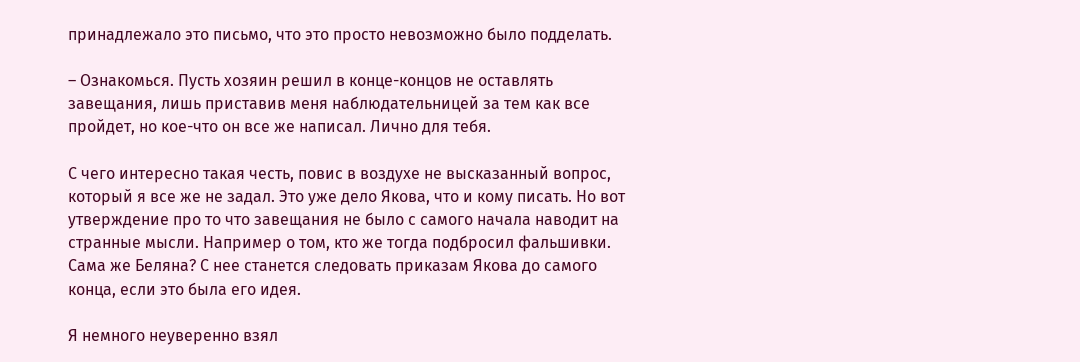принадлежало это письмо, что это просто невозможно было подделать.

– Ознакомься. Пусть хозяин решил в конце-концов не оставлять завещания, лишь приставив меня наблюдательницей за тем как все пройдет, но кое-что он все же написал. Лично для тебя.

С чего интересно такая честь, повис в воздухе не высказанный вопрос, который я все же не задал. Это уже дело Якова, что и кому писать. Но вот утверждение про то что завещания не было с самого начала наводит на странные мысли. Например о том, кто же тогда подбросил фальшивки. Сама же Беляна? С нее станется следовать приказам Якова до самого конца, если это была его идея.

Я немного неуверенно взял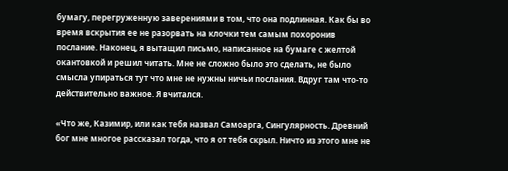бумагу, перегруженную заверениями в том, что она подлинная. Как бы во время вскрытия ее не разорвать на клочки тем самым похоронив послание. Наконец, я вытащил письмо, написанное на бумаге с желтой окантовкой и решил читать. Мне не сложно было это сделать, не было смысла упираться тут что мне не нужны ничьи послания. Вдруг там что-то действительно важное. Я вчитался.

«Что же, Казимир, или как тебя назвал Самоарга, Сингулярность. Древний бог мне многое рассказал тогда, что я от тебя скрыл. Ничто из этого мне не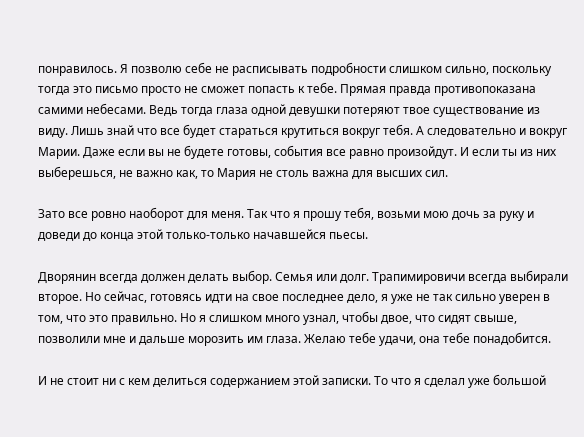понравилось. Я позволю себе не расписывать подробности слишком сильно, поскольку тогда это письмо просто не сможет попасть к тебе. Прямая правда противопоказана самими небесами. Ведь тогда глаза одной девушки потеряют твое существование из виду. Лишь знай что все будет стараться крутиться вокруг тебя. А следовательно и вокруг Марии. Даже если вы не будете готовы, события все равно произойдут. И если ты из них выберешься, не важно как, то Мария не столь важна для высших сил.

Зато все ровно наоборот для меня. Так что я прошу тебя, возьми мою дочь за руку и доведи до конца этой только-только начавшейся пьесы.

Дворянин всегда должен делать выбор. Семья или долг. Трапимировичи всегда выбирали второе. Но сейчас, готовясь идти на свое последнее дело, я уже не так сильно уверен в том, что это правильно. Но я слишком много узнал, чтобы двое, что сидят свыше, позволили мне и дальше морозить им глаза. Желаю тебе удачи, она тебе понадобится.

И не стоит ни с кем делиться содержанием этой записки. То что я сделал уже большой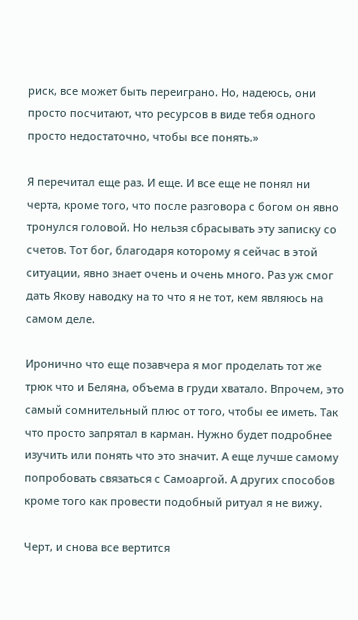риск, все может быть переиграно. Но, надеюсь, они просто посчитают, что ресурсов в виде тебя одного просто недостаточно, чтобы все понять.»

Я перечитал еще раз. И еще. И все еще не понял ни черта, кроме того, что после разговора с богом он явно тронулся головой. Но нельзя сбрасывать эту записку со счетов. Тот бог, благодаря которому я сейчас в этой ситуации, явно знает очень и очень много. Раз уж смог дать Якову наводку на то что я не тот, кем являюсь на самом деле.

Иронично что еще позавчера я мог проделать тот же трюк что и Беляна, объема в груди хватало. Впрочем, это самый сомнительный плюс от того, чтобы ее иметь. Так что просто запрятал в карман. Нужно будет подробнее изучить или понять что это значит. А еще лучше самому попробовать связаться с Самоаргой. А других способов кроме того как провести подобный ритуал я не вижу.

Черт, и снова все вертится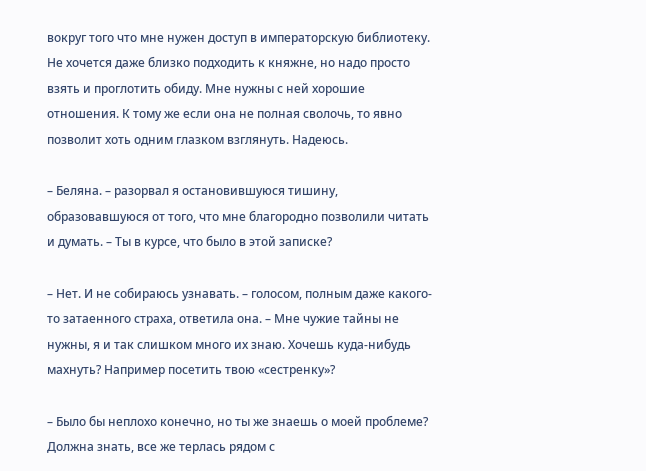вокруг того что мне нужен доступ в императорскую библиотеку. Не хочется даже близко подходить к княжне, но надо просто взять и проглотить обиду. Мне нужны с ней хорошие отношения. К тому же если она не полная сволочь, то явно позволит хоть одним глазком взглянуть. Надеюсь.

– Беляна. – разорвал я остановившуюся тишину, образовавшуюся от того, что мне благородно позволили читать и думать. – Ты в курсе, что было в этой записке?

– Нет. И не собираюсь узнавать. – голосом, полным даже какого-то затаенного страха, ответила она. – Мне чужие тайны не нужны, я и так слишком много их знаю. Хочешь куда-нибудь махнуть? Например посетить твою «сестренку»?

– Было бы неплохо конечно, но ты же знаешь о моей проблеме? Должна знать, все же терлась рядом с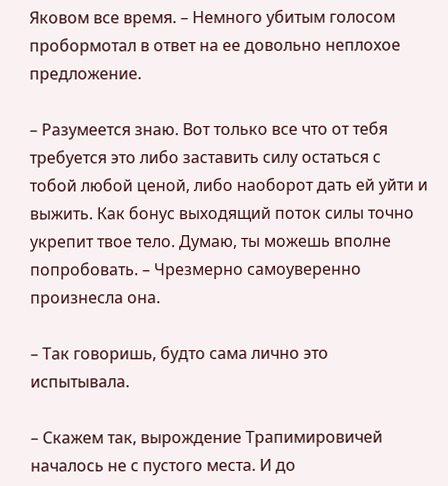Яковом все время. – Немного убитым голосом пробормотал в ответ на ее довольно неплохое предложение.

– Разумеется знаю. Вот только все что от тебя требуется это либо заставить силу остаться с тобой любой ценой, либо наоборот дать ей уйти и выжить. Как бонус выходящий поток силы точно укрепит твое тело. Думаю, ты можешь вполне попробовать. – Чрезмерно самоуверенно произнесла она.

– Так говоришь, будто сама лично это испытывала.

– Скажем так, вырождение Трапимировичей началось не с пустого места. И до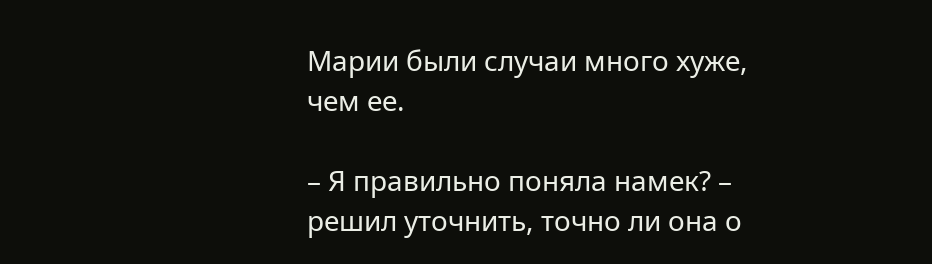Марии были случаи много хуже, чем ее.

– Я правильно поняла намек? – решил уточнить, точно ли она о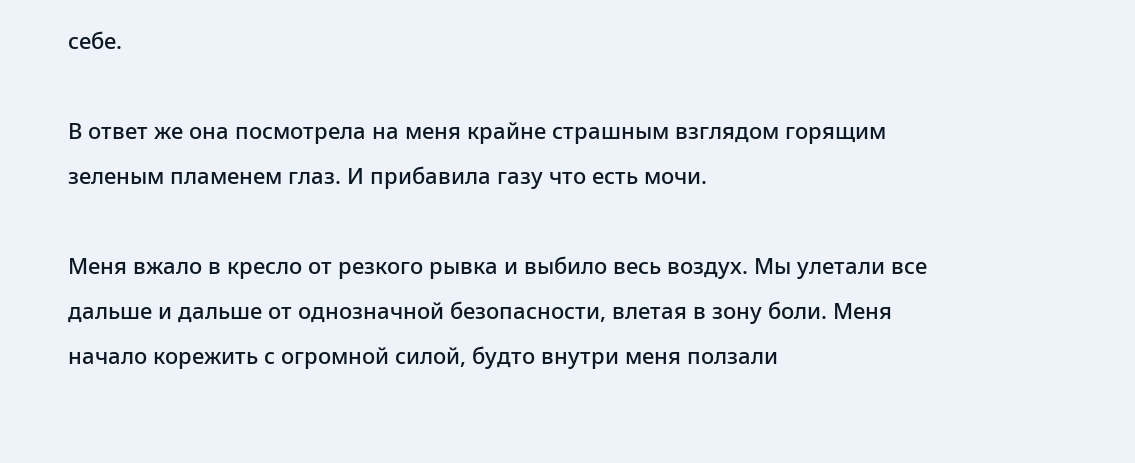себе.

В ответ же она посмотрела на меня крайне страшным взглядом горящим зеленым пламенем глаз. И прибавила газу что есть мочи.

Меня вжало в кресло от резкого рывка и выбило весь воздух. Мы улетали все дальше и дальше от однозначной безопасности, влетая в зону боли. Меня начало корежить с огромной силой, будто внутри меня ползали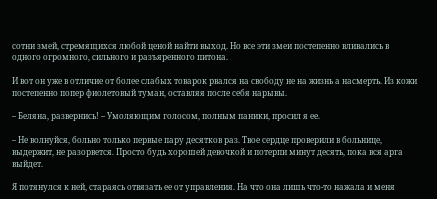сотни змей, стремящихся любой ценой найти выход. Но все эти змеи постепенно вливались в одного огромного, сильного и разъяренного питона.

И вот он уже в отличие от более слабых товарок рвался на свободу не на жизнь а насмерть. Из кожи постепенно попер фиолетовый туман, оставляя после себя нарывы.

– Беляна, развернись! – Умоляющим голосом, полным паники, просил я ее.

– Не волнуйся, больно только первые пару десятков раз. Твое сердце проверили в больнице, выдержит, не разорвется. Просто будь хорошей девочкой и потерпи минут десять, пока вся арга выйдет.

Я потянулся к ней, стараясь отвязать ее от управления. На что она лишь что-то нажала и меня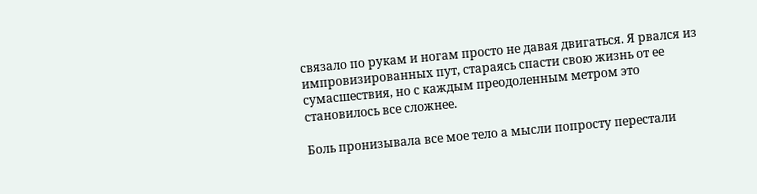связало по рукам и ногам просто не давая двигаться. Я рвался из импровизированных пут, стараясь спасти свою жизнь от ее сумасшествия, но с каждым преодоленным метром это становилось все сложнее.

Боль пронизывала все мое тело а мысли попросту перестали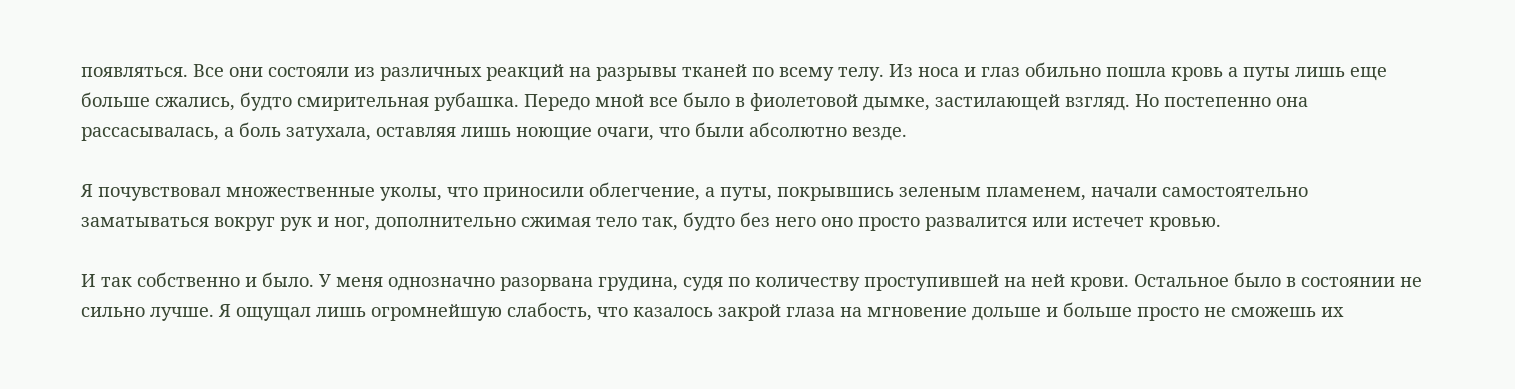появляться. Все они состояли из различных реакций на разрывы тканей по всему телу. Из носа и глаз обильно пошла кровь а путы лишь еще больше сжались, будто смирительная рубашка. Передо мной все было в фиолетовой дымке, застилающей взгляд. Но постепенно она рассасывалась, а боль затухала, оставляя лишь ноющие очаги, что были абсолютно везде.

Я почувствовал множественные уколы, что приносили облегчение, а путы, покрывшись зеленым пламенем, начали самостоятельно заматываться вокруг рук и ног, дополнительно сжимая тело так, будто без него оно просто развалится или истечет кровью.

И так собственно и было. У меня однозначно разорвана грудина, судя по количеству проступившей на ней крови. Остальное было в состоянии не сильно лучше. Я ощущал лишь огромнейшую слабость, что казалось закрой глаза на мгновение дольше и больше просто не сможешь их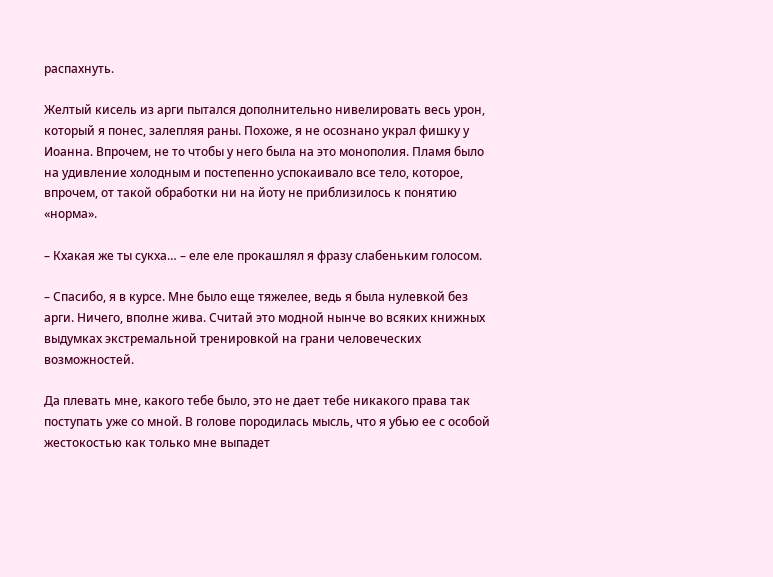распахнуть.

Желтый кисель из арги пытался дополнительно нивелировать весь урон, который я понес, залепляя раны. Похоже, я не осознано украл фишку у Иоанна. Впрочем, не то чтобы у него была на это монополия. Пламя было на удивление холодным и постепенно успокаивало все тело, которое, впрочем, от такой обработки ни на йоту не приблизилось к понятию «норма».

– Кхакая же ты сукха… – еле еле прокашлял я фразу слабеньким голосом.

– Спасибо, я в курсе. Мне было еще тяжелее, ведь я была нулевкой без арги. Ничего, вполне жива. Считай это модной нынче во всяких книжных выдумках экстремальной тренировкой на грани человеческих возможностей.

Да плевать мне, какого тебе было, это не дает тебе никакого права так поступать уже со мной. В голове породилась мысль, что я убью ее с особой жестокостью как только мне выпадет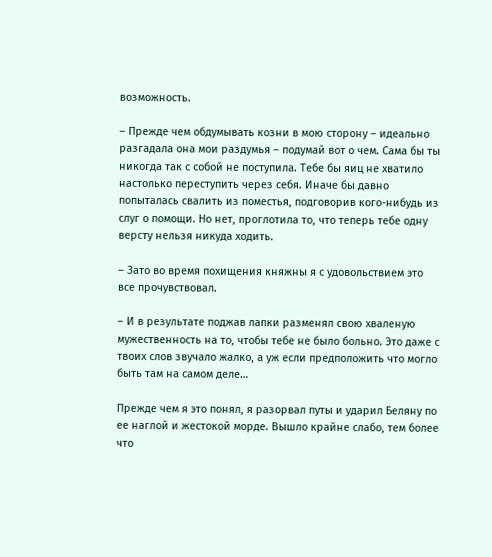возможность.

– Прежде чем обдумывать козни в мою сторону – идеально разгадала она мои раздумья – подумай вот о чем. Сама бы ты никогда так с собой не поступила. Тебе бы яиц не хватило настолько переступить через себя. Иначе бы давно попыталась свалить из поместья, подговорив кого-нибудь из слуг о помощи. Но нет, проглотила то, что теперь тебе одну версту нельзя никуда ходить.

– Зато во время похищения княжны я с удовольствием это все прочувствовал.

– И в результате поджав лапки разменял свою хваленую мужественность на то, чтобы тебе не было больно. Это даже с твоих слов звучало жалко, а уж если предположить что могло быть там на самом деле…

Прежде чем я это понял, я разорвал путы и ударил Беляну по ее наглой и жестокой морде. Вышло крайне слабо, тем более что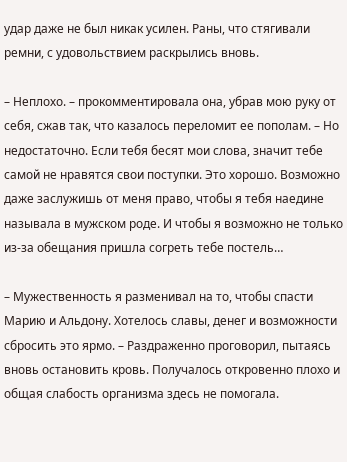удар даже не был никак усилен. Раны, что стягивали ремни, с удовольствием раскрылись вновь.

– Неплохо. – прокомментировала она, убрав мою руку от себя, сжав так, что казалось переломит ее пополам. – Но недостаточно. Если тебя бесят мои слова, значит тебе самой не нравятся свои поступки. Это хорошо. Возможно даже заслужишь от меня право, чтобы я тебя наедине называла в мужском роде. И чтобы я возможно не только из-за обещания пришла согреть тебе постель…

– Мужественность я разменивал на то, чтобы спасти Марию и Альдону. Хотелось славы, денег и возможности сбросить это ярмо. – Раздраженно проговорил, пытаясь вновь остановить кровь. Получалось откровенно плохо и общая слабость организма здесь не помогала.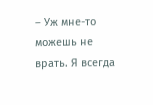– Уж мне-то можешь не врать. Я всегда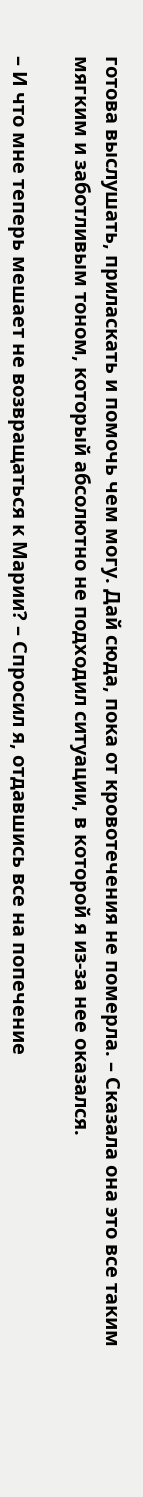готова выслушать, приласкать и помочь чем могу. Дай сюда, пока от кровотечения не померла. – Сказала она это все таким мягким и заботливым тоном, который абсолютно не подходил ситуации, в которой я из-за нее оказался.

– И что мне теперь мешает не возвращаться к Марии? – Спросил я, отдавшись все на попечение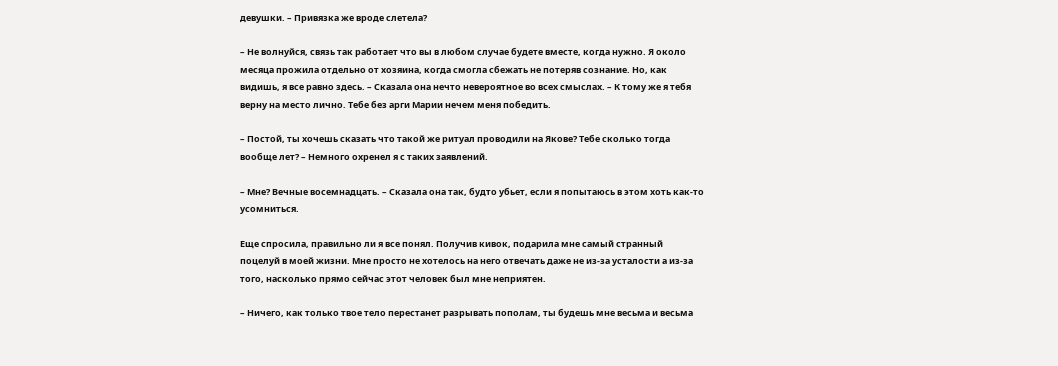девушки. – Привязка же вроде слетела?

– Не волнуйся, связь так работает что вы в любом случае будете вместе, когда нужно. Я около месяца прожила отдельно от хозяина, когда смогла сбежать не потеряв сознание. Но, как видишь, я все равно здесь. – Сказала она нечто невероятное во всех смыслах. – К тому же я тебя верну на место лично. Тебе без арги Марии нечем меня победить.

– Постой, ты хочешь сказать что такой же ритуал проводили на Якове? Тебе сколько тогда вообще лет? – Немного охренел я с таких заявлений.

– Мне? Вечные восемнадцать. – Сказала она так, будто убьет, если я попытаюсь в этом хоть как-то усомниться.

Еще спросила, правильно ли я все понял. Получив кивок, подарила мне самый странный поцелуй в моей жизни. Мне просто не хотелось на него отвечать даже не из-за усталости а из-за того, насколько прямо сейчас этот человек был мне неприятен.

– Ничего, как только твое тело перестанет разрывать пополам, ты будешь мне весьма и весьма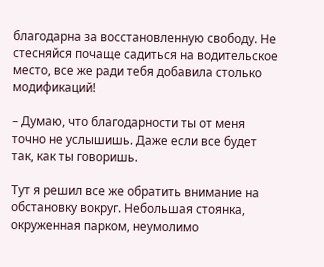благодарна за восстановленную свободу. Не стесняйся почаще садиться на водительское место, все же ради тебя добавила столько модификаций!

– Думаю, что благодарности ты от меня точно не услышишь. Даже если все будет так, как ты говоришь.

Тут я решил все же обратить внимание на обстановку вокруг. Небольшая стоянка, окруженная парком, неумолимо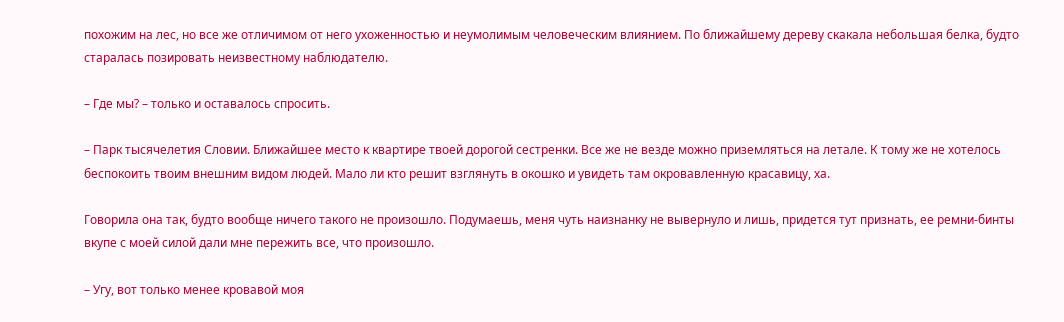похожим на лес, но все же отличимом от него ухоженностью и неумолимым человеческим влиянием. По ближайшему дереву скакала небольшая белка, будто старалась позировать неизвестному наблюдателю.

– Где мы? – только и оставалось спросить.

– Парк тысячелетия Словии. Ближайшее место к квартире твоей дорогой сестренки. Все же не везде можно приземляться на летале. К тому же не хотелось беспокоить твоим внешним видом людей. Мало ли кто решит взглянуть в окошко и увидеть там окровавленную красавицу, ха.

Говорила она так, будто вообще ничего такого не произошло. Подумаешь, меня чуть наизнанку не вывернуло и лишь, придется тут признать, ее ремни-бинты вкупе с моей силой дали мне пережить все, что произошло.

– Угу, вот только менее кровавой моя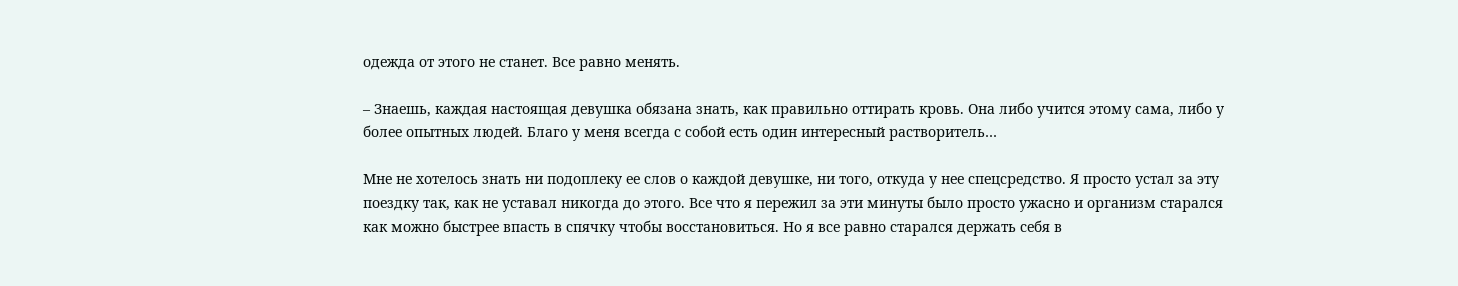одежда от этого не станет. Все равно менять.

– Знаешь, каждая настоящая девушка обязана знать, как правильно оттирать кровь. Она либо учится этому сама, либо у более опытных людей. Благо у меня всегда с собой есть один интересный растворитель…

Мне не хотелось знать ни подоплеку ее слов о каждой девушке, ни того, откуда у нее спецсредство. Я просто устал за эту поездку так, как не уставал никогда до этого. Все что я пережил за эти минуты было просто ужасно и организм старался как можно быстрее впасть в спячку чтобы восстановиться. Но я все равно старался держать себя в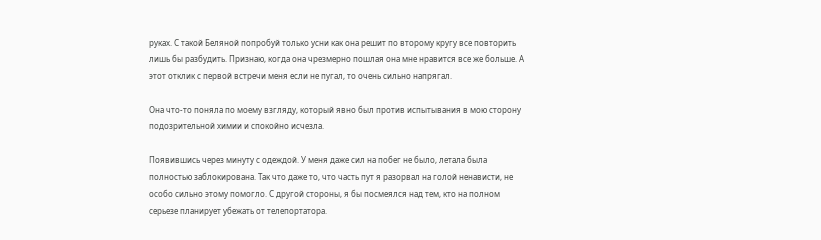руках. С такой Беляной попробуй только усни как она решит по второму кругу все повторить лишь бы разбудить. Признаю, когда она чрезмерно пошлая она мне нравится все же больше. А этот отклик с первой встречи меня если не пугал, то очень сильно напрягал.

Она что-то поняла по моему взгляду, который явно был против испытывания в мою сторону подозрительной химии и спокойно исчезла.

Появившись через минуту с одеждой. У меня даже сил на побег не было, летала была полностью заблокирована. Так что даже то, что часть пут я разорвал на голой ненависти, не особо сильно этому помогло. С другой стороны, я бы посмеялся над тем, кто на полном серьезе планирует убежать от телепортатора.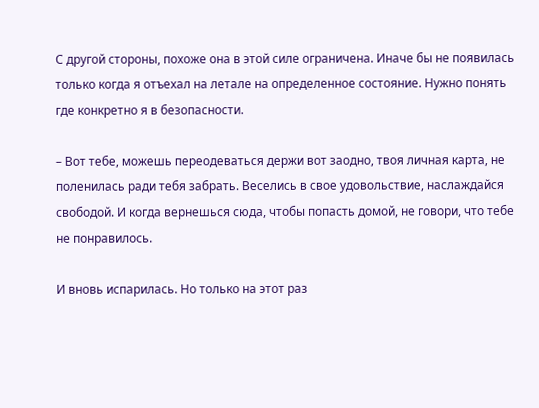С другой стороны, похоже она в этой силе ограничена. Иначе бы не появилась только когда я отъехал на летале на определенное состояние. Нужно понять где конкретно я в безопасности.

– Вот тебе, можешь переодеваться держи вот заодно, твоя личная карта, не поленилась ради тебя забрать. Веселись в свое удовольствие, наслаждайся свободой. И когда вернешься сюда, чтобы попасть домой, не говори, что тебе не понравилось.

И вновь испарилась. Но только на этот раз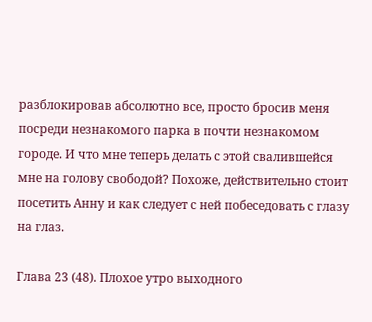разблокировав абсолютно все, просто бросив меня посреди незнакомого парка в почти незнакомом городе. И что мне теперь делать с этой свалившейся мне на голову свободой? Похоже, действительно стоит посетить Анну и как следует с ней побеседовать с глазу на глаз.

Глава 23 (48). Плохое утро выходного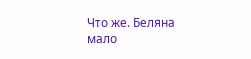Что же. Беляна мало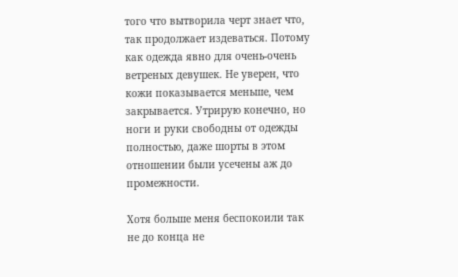того что вытворила черт знает что, так продолжает издеваться. Потому как одежда явно для очень-очень ветреных девушек. Не уверен, что кожи показывается меньше, чем закрывается. Утрирую конечно, но ноги и руки свободны от одежды полностью, даже шорты в этом отношении были усечены аж до промежности.

Хотя больше меня беспокоили так не до конца не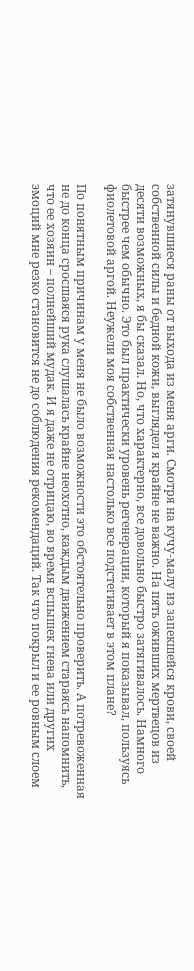затянувшиеся раны от выхода из меня арги. Смотря на кучу-малу из запекшейся крови, своей собственной силы и бедной кожи, выглядел я крайне не важно. На пять оживших мертвецов из десяти возможных, я бы сказал. Но, что характерно, все довольно быстро затягивалось. Намного быстрее чем обычно. Это был практически уровень регенерации, который я показывал, пользуясь фиолетовой аргой. Неужели моя собственная настолько все подстегивает в этом плане?

По понятным причинам у меня не было возможности это обстоятельно проверить. А потревоженная не до конца сросшаяся рука слушалась крайне неохотно, каждым движением стараясь напомнить, что ее хозяин – полнейший мудак. И я даже не отрицаю, во время вспышек гнева или других эмоций мне резко становится не до соблюдения рекомендаций. Так что покрыл и ее ровным слоем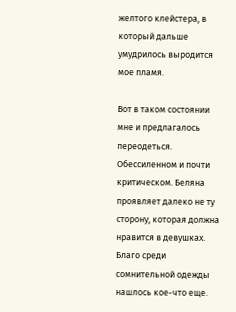желтого клейстера, в который дальше умудрилось выродится мое пламя.

Вот в таком состоянии мне и предлагалось переодеться. Обессиленном и почти критическом. Беляна проявляет далеко не ту сторону, которая должна нравится в девушках. Благо среди сомнительной одежды нашлось кое-что еще.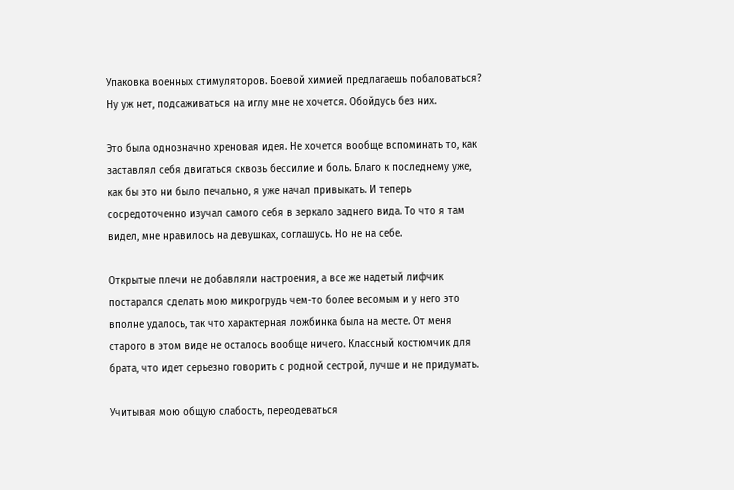Упаковка военных стимуляторов. Боевой химией предлагаешь побаловаться? Ну уж нет, подсаживаться на иглу мне не хочется. Обойдусь без них.

Это была однозначно хреновая идея. Не хочется вообще вспоминать то, как заставлял себя двигаться сквозь бессилие и боль. Благо к последнему уже, как бы это ни было печально, я уже начал привыкать. И теперь сосредоточенно изучал самого себя в зеркало заднего вида. То что я там видел, мне нравилось на девушках, соглашусь. Но не на себе.

Открытые плечи не добавляли настроения, а все же надетый лифчик постарался сделать мою микрогрудь чем-то более весомым и у него это вполне удалось, так что характерная ложбинка была на месте. От меня старого в этом виде не осталось вообще ничего. Классный костюмчик для брата, что идет серьезно говорить с родной сестрой, лучше и не придумать.

Учитывая мою общую слабость, переодеваться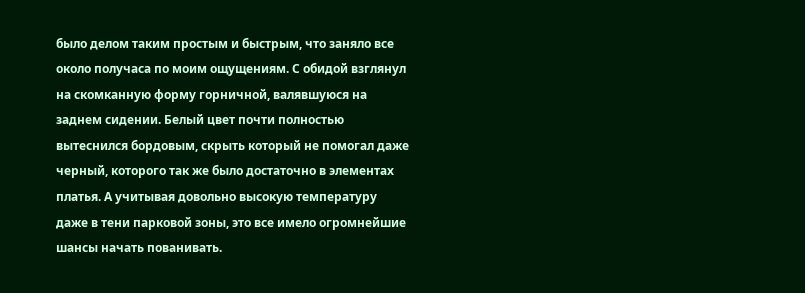было делом таким простым и быстрым, что заняло все около получаса по моим ощущениям. С обидой взглянул на скомканную форму горничной, валявшуюся на заднем сидении. Белый цвет почти полностью вытеснился бордовым, скрыть который не помогал даже черный, которого так же было достаточно в элементах платья. А учитывая довольно высокую температуру даже в тени парковой зоны, это все имело огромнейшие шансы начать пованивать.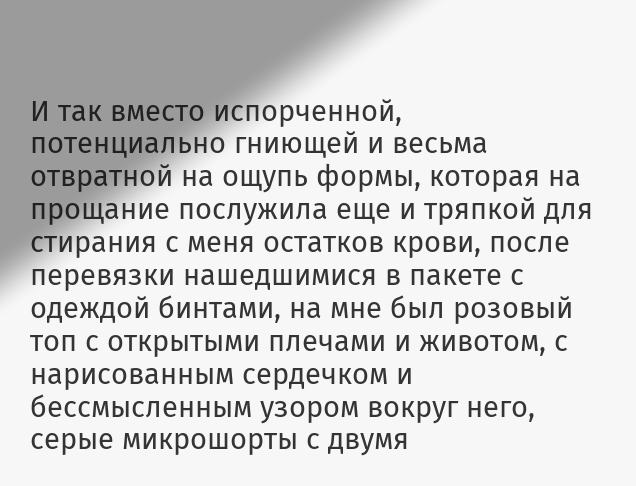И так вместо испорченной, потенциально гниющей и весьма отвратной на ощупь формы, которая на прощание послужила еще и тряпкой для стирания с меня остатков крови, после перевязки нашедшимися в пакете с одеждой бинтами, на мне был розовый топ с открытыми плечами и животом, с нарисованным сердечком и бессмысленным узором вокруг него, серые микрошорты с двумя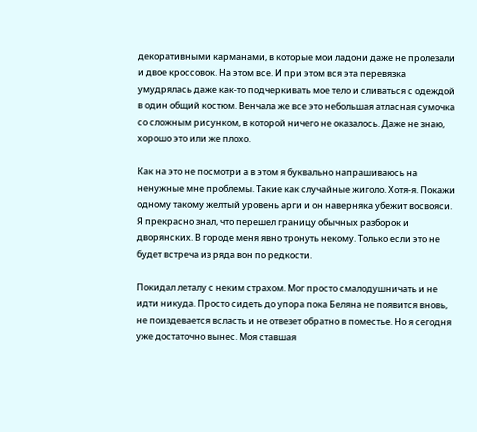декоративными карманами, в которые мои ладони даже не пролезали и двое кроссовок. На этом все. И при этом вся эта перевязка умудрялась даже как-то подчеркивать мое тело и сливаться с одеждой в один общий костюм. Венчала же все это небольшая атласная сумочка со сложным рисунком, в которой ничего не оказалось. Даже не знаю, хорошо это или же плохо.

Как на это не посмотри а в этом я буквально напрашиваюсь на ненужные мне проблемы. Такие как случайные жиголо. Хотя-я. Покажи одному такому желтый уровень арги и он наверняка убежит восвояси. Я прекрасно знал, что перешел границу обычных разборок и дворянских. В городе меня явно тронуть некому. Только если это не будет встреча из ряда вон по редкости.

Покидал леталу с неким страхом. Мог просто смалодушничать и не идти никуда. Просто сидеть до упора пока Беляна не появится вновь, не поиздевается всласть и не отвезет обратно в поместье. Но я сегодня уже достаточно вынес. Моя ставшая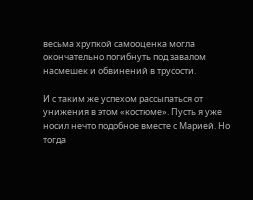весьма хрупкой самооценка могла окончательно погибнуть под завалом насмешек и обвинений в трусости.

И с таким же успехом рассыпаться от унижения в этом «костюме». Пусть я уже носил нечто подобное вместе с Марией. Но тогда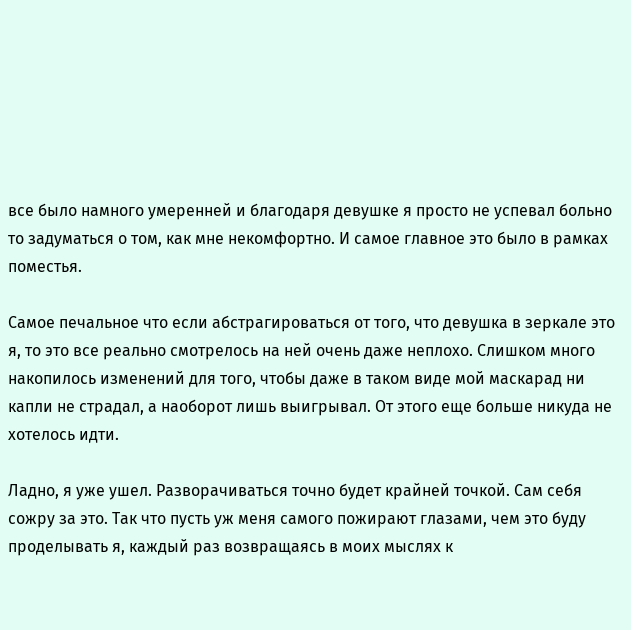все было намного умеренней и благодаря девушке я просто не успевал больно то задуматься о том, как мне некомфортно. И самое главное это было в рамках поместья.

Самое печальное что если абстрагироваться от того, что девушка в зеркале это я, то это все реально смотрелось на ней очень даже неплохо. Слишком много накопилось изменений для того, чтобы даже в таком виде мой маскарад ни капли не страдал, а наоборот лишь выигрывал. От этого еще больше никуда не хотелось идти.

Ладно, я уже ушел. Разворачиваться точно будет крайней точкой. Сам себя сожру за это. Так что пусть уж меня самого пожирают глазами, чем это буду проделывать я, каждый раз возвращаясь в моих мыслях к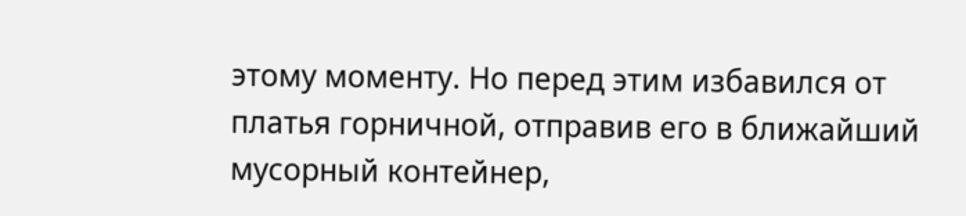этому моменту. Но перед этим избавился от платья горничной, отправив его в ближайший мусорный контейнер,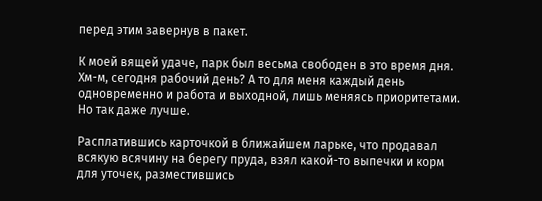перед этим завернув в пакет.

К моей вящей удаче, парк был весьма свободен в это время дня. Хм-м, сегодня рабочий день? А то для меня каждый день одновременно и работа и выходной, лишь меняясь приоритетами. Но так даже лучше.

Расплатившись карточкой в ближайшем ларьке, что продавал всякую всячину на берегу пруда, взял какой-то выпечки и корм для уточек, разместившись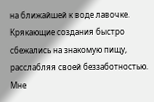на ближайшей к воде лавочке. Крякающие создания быстро сбежались на знакомую пищу, расслабляя своей беззаботностью. Мне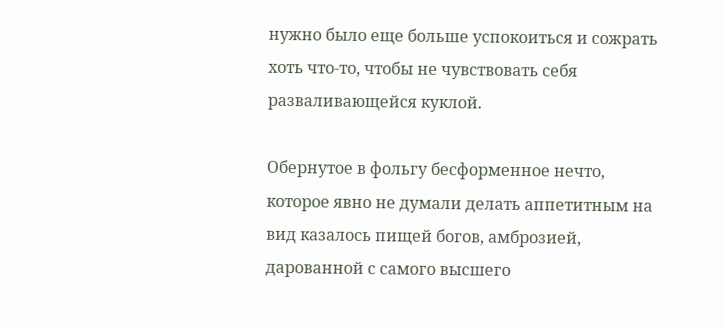нужно было еще больше успокоиться и сожрать хоть что-то, чтобы не чувствовать себя разваливающейся куклой.

Обернутое в фольгу бесформенное нечто, которое явно не думали делать аппетитным на вид казалось пищей богов, амброзией, дарованной с самого высшего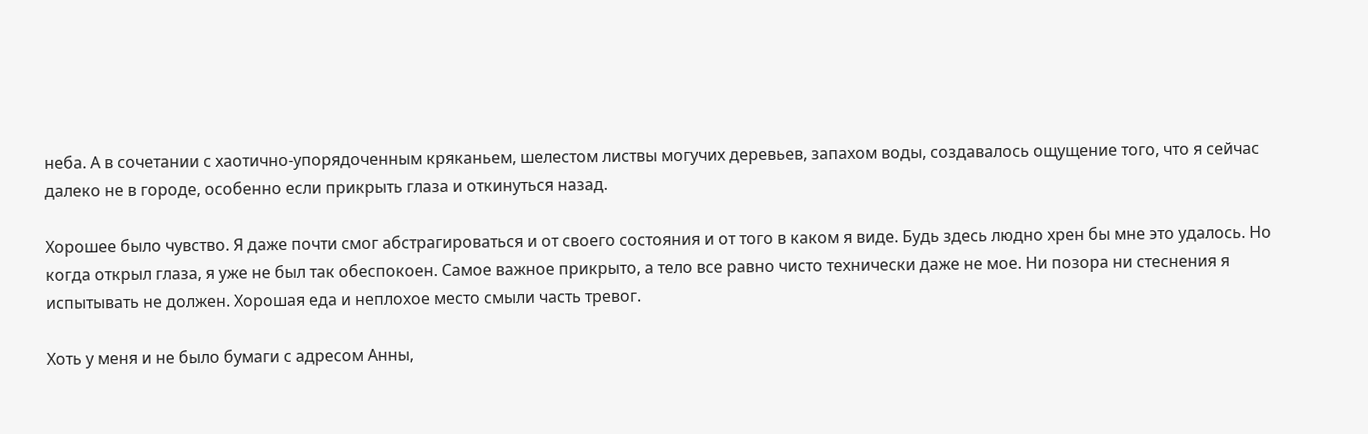неба. А в сочетании с хаотично-упорядоченным кряканьем, шелестом листвы могучих деревьев, запахом воды, создавалось ощущение того, что я сейчас далеко не в городе, особенно если прикрыть глаза и откинуться назад.

Хорошее было чувство. Я даже почти смог абстрагироваться и от своего состояния и от того в каком я виде. Будь здесь людно хрен бы мне это удалось. Но когда открыл глаза, я уже не был так обеспокоен. Самое важное прикрыто, а тело все равно чисто технически даже не мое. Ни позора ни стеснения я испытывать не должен. Хорошая еда и неплохое место смыли часть тревог.

Хоть у меня и не было бумаги с адресом Анны,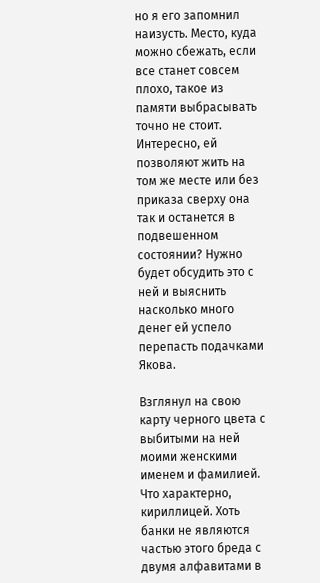но я его запомнил наизусть. Место, куда можно сбежать, если все станет совсем плохо, такое из памяти выбрасывать точно не стоит. Интересно, ей позволяют жить на том же месте или без приказа сверху она так и останется в подвешенном состоянии? Нужно будет обсудить это с ней и выяснить насколько много денег ей успело перепасть подачками Якова.

Взглянул на свою карту черного цвета с выбитыми на ней моими женскими именем и фамилией. Что характерно, кириллицей. Хоть банки не являются частью этого бреда с двумя алфавитами в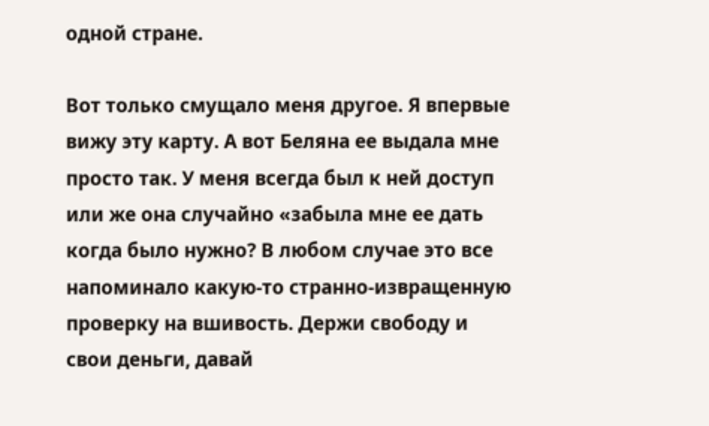одной стране.

Вот только смущало меня другое. Я впервые вижу эту карту. А вот Беляна ее выдала мне просто так. У меня всегда был к ней доступ или же она случайно «забыла мне ее дать когда было нужно? В любом случае это все напоминало какую-то странно-извращенную проверку на вшивость. Держи свободу и свои деньги, давай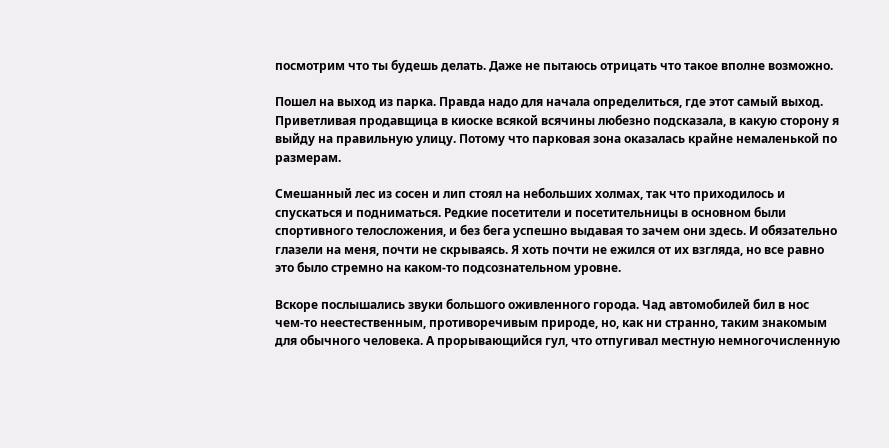посмотрим что ты будешь делать. Даже не пытаюсь отрицать что такое вполне возможно.

Пошел на выход из парка. Правда надо для начала определиться, где этот самый выход. Приветливая продавщица в киоске всякой всячины любезно подсказала, в какую сторону я выйду на правильную улицу. Потому что парковая зона оказалась крайне немаленькой по размерам.

Смешанный лес из сосен и лип стоял на небольших холмах, так что приходилось и спускаться и подниматься. Редкие посетители и посетительницы в основном были спортивного телосложения, и без бега успешно выдавая то зачем они здесь. И обязательно глазели на меня, почти не скрываясь. Я хоть почти не ежился от их взгляда, но все равно это было стремно на каком-то подсознательном уровне.

Вскоре послышались звуки большого оживленного города. Чад автомобилей бил в нос чем-то неестественным, противоречивым природе, но, как ни странно, таким знакомым для обычного человека. А прорывающийся гул, что отпугивал местную немногочисленную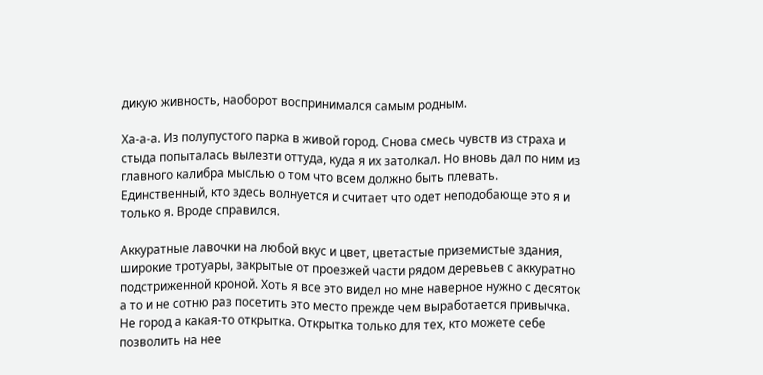дикую живность, наоборот воспринимался самым родным.

Ха-а-а. Из полупустого парка в живой город. Снова смесь чувств из страха и стыда попыталась вылезти оттуда, куда я их затолкал. Но вновь дал по ним из главного калибра мыслью о том что всем должно быть плевать. Единственный, кто здесь волнуется и считает что одет неподобающе это я и только я. Вроде справился.

Аккуратные лавочки на любой вкус и цвет, цветастые приземистые здания, широкие тротуары, закрытые от проезжей части рядом деревьев с аккуратно подстриженной кроной. Хоть я все это видел но мне наверное нужно с десяток а то и не сотню раз посетить это место прежде чем выработается привычка. Не город а какая-то открытка. Открытка только для тех, кто можете себе позволить на нее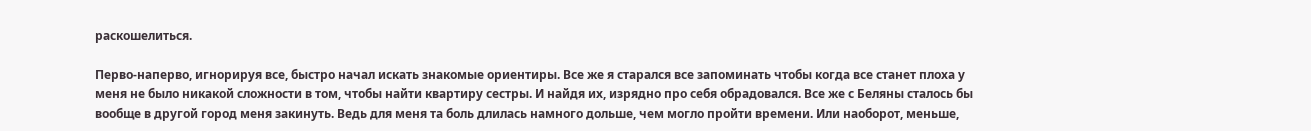раскошелиться.

Перво-наперво, игнорируя все, быстро начал искать знакомые ориентиры. Все же я старался все запоминать чтобы когда все станет плоха у меня не было никакой сложности в том, чтобы найти квартиру сестры. И найдя их, изрядно про себя обрадовался. Все же с Беляны сталось бы вообще в другой город меня закинуть. Ведь для меня та боль длилась намного дольше, чем могло пройти времени. Или наоборот, меньше,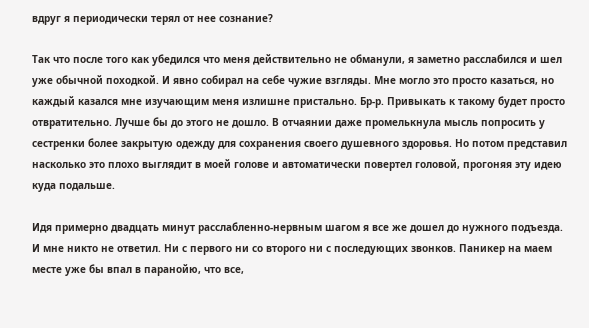вдруг я периодически терял от нее сознание?

Так что после того как убедился что меня действительно не обманули, я заметно расслабился и шел уже обычной походкой. И явно собирал на себе чужие взгляды. Мне могло это просто казаться, но каждый казался мне изучающим меня излишне пристально. Бр-р. Привыкать к такому будет просто отвратительно. Лучше бы до этого не дошло. В отчаянии даже промелькнула мысль попросить у сестренки более закрытую одежду для сохранения своего душевного здоровья. Но потом представил насколько это плохо выглядит в моей голове и автоматически повертел головой, прогоняя эту идею куда подальше.

Идя примерно двадцать минут расслабленно-нервным шагом я все же дошел до нужного подъезда. И мне никто не ответил. Ни с первого ни со второго ни с последующих звонков. Паникер на маем месте уже бы впал в паранойю, что все,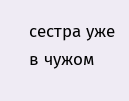сестра уже в чужом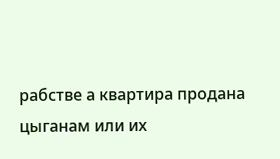рабстве а квартира продана цыганам или их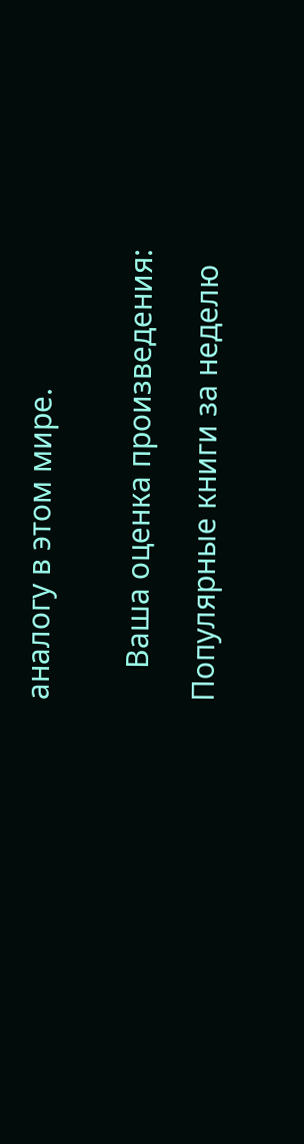аналогу в этом мире.


    Ваша оценка произведения:

Популярные книги за неделю